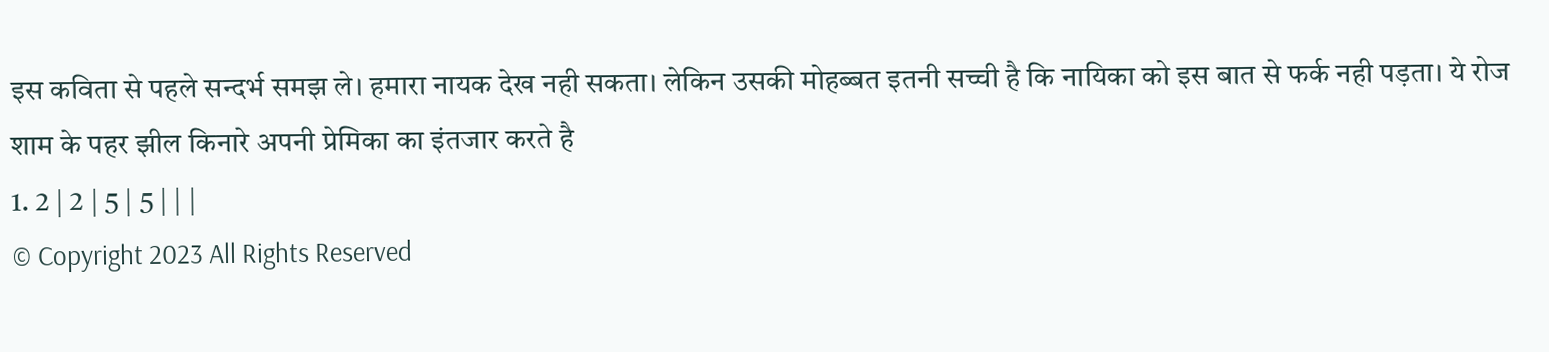इस कविता से पहले सन्दर्भ समझ ले। हमारा नायक देख नही सकता। लेकिन उसकी मोहब्बत इतनी सच्ची है कि नायिका को इस बात से फर्क नही पड़ता। ये रोज शाम के पहर झील किनारे अपनी प्रेमिका का इंतजार करते है
1. 2 | 2 | 5 | 5 | | |
© Copyright 2023 All Rights Reserved